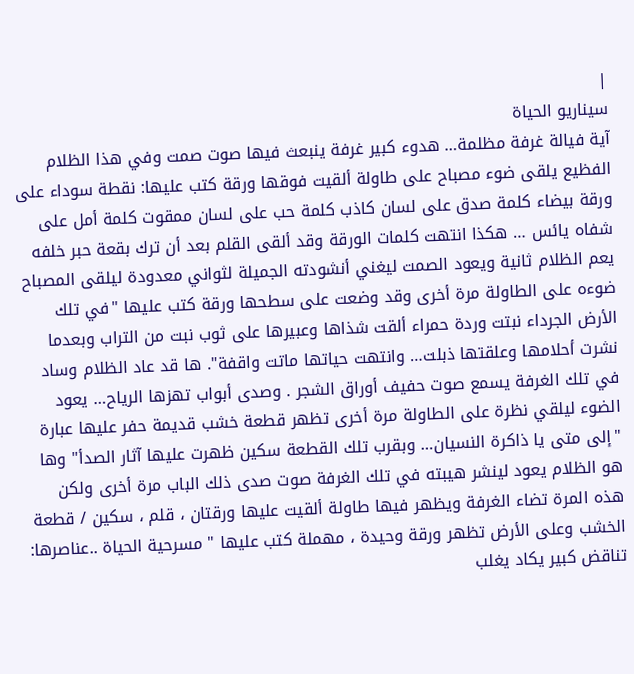|
سيناريو الحياة
آية فيالة غرفة مظلمة… هدوء كبير غرفة ينبعث فيها صوت صمت وفي هذا الظلام الفظيع يلقى ضوء مصباح على طاولة ألقيت فوقها ورقة كتب عليها: نقطة سوداء على ورقة بيضاء كلمة صدق على لسان كاذب كلمة حب على لسان ممقوت كلمة أمل على شفاه يائس … هكذا انتهت كلمات الورقة وقد ألقى القلم بعد أن ترك بقعة حبر خلفه يعم الظلام ثانية ويعود الصمت ليغني أنشودته الجميلة لثواني معدودة ليلقى المصباح ضوءه على الطاولة مرة أخرى وقد وضعت على سطحها ورقة كتب عليها "في تلك الأرض الجرداء نبتت وردة حمراء ألقت شذاها وعبيرها على ثوب نبت من التراب وبعدما نشرت أحلامها وعلقتها ذبلت… وانتهت حياتها ماتت واقفة". ها قد عاد الظلام وساد في تلك الغرفة يسمع صوت حفيف أوراق الشجر . وصدى أبواب تهزها الرياح… يعود الضوء ليلقي نظرة على الطاولة مرة أخرى تظهر قطعة خشب قديمة حفر عليها عبارة "إلى متى يا ذاكرة النسيان… وبقرب تلك القطعة سكين ظهرت عليها آثار الصدأ" وها هو الظلام يعود لينشر هيبته في تلك الغرفة صوت صدى ذلك الباب مرة أخرى ولكن هذه المرة تضاء الغرفة ويظهر فيها طاولة ألقيت عليها ورقتان ، قلم ، سكين / قطعة الخشب وعلى الأرض تظهر ورقة وحيدة ، مهملة كتب عليها " مسرحية الحياة ..عناصرها: تناقض كبير يكاد يغلب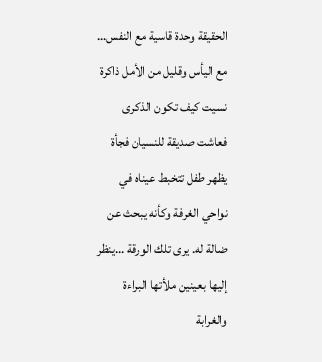الحقيقة وحدة قاسية مع النفس… مع اليأس وقليل من الأمل ذاكرة نسيت كيف تكون الذكرى فعاشت صديقة للنسيان فجأة يظهر طفل تتخبط عيناه في نواحي الغرفة وكأنه يبحث عن ضالة له. يرى تلك الورقة …ينظر إليها بعينين ملأتها البراءة والغرابة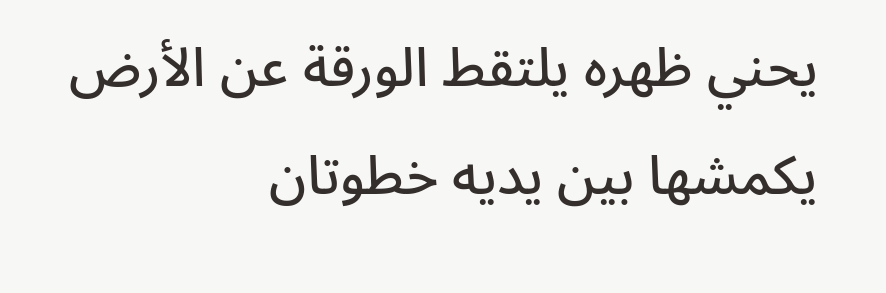يحني ظهره يلتقط الورقة عن الأرض يكمشها بين يديه خطوتان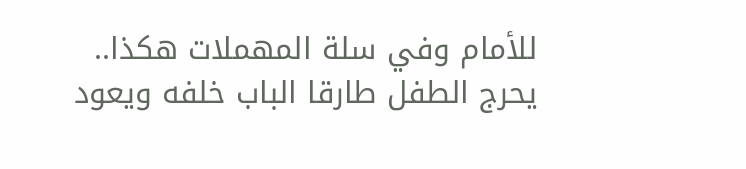للأمام وفي سلة المهملات هكذا.. يحرج الطفل طارقا الباب خلفه ويعود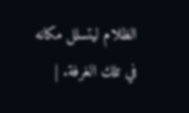الظلام ليتسلل مكانه في تلك الغرفة. |